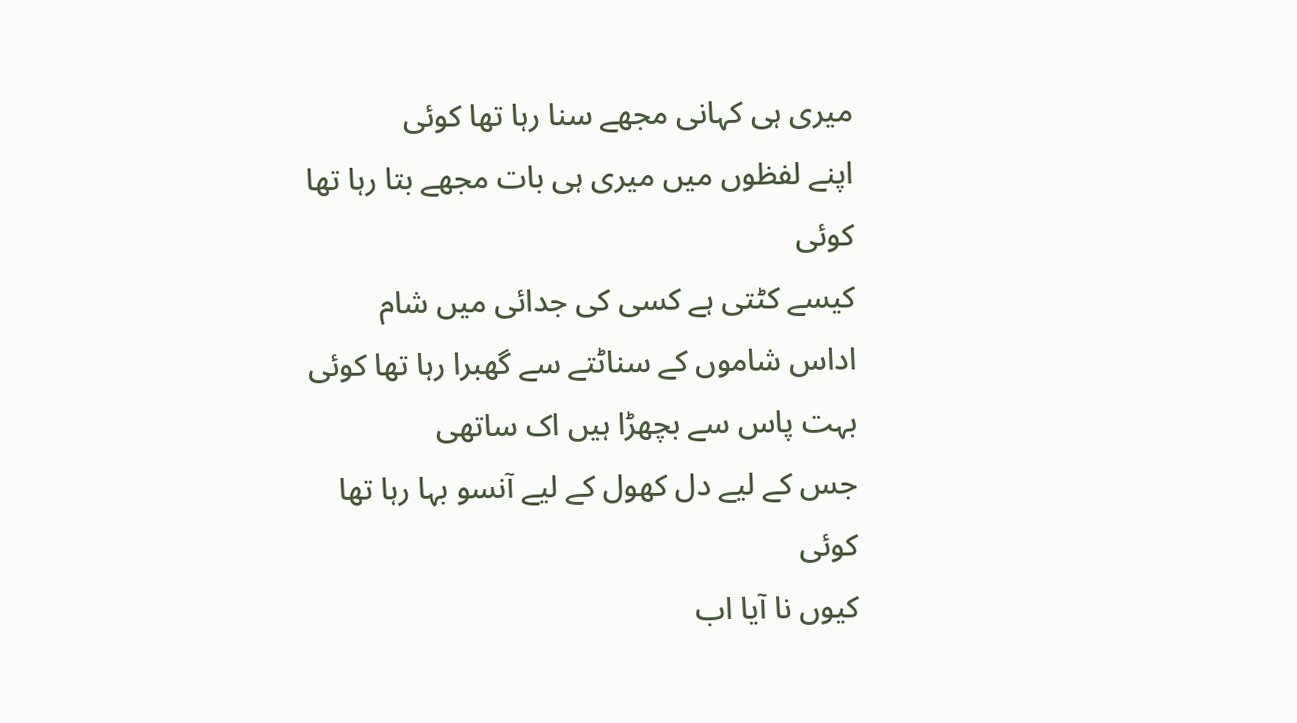میری ہی کہانی مجھے سنا رہا تھا کوئی
اپنے لفظوں میں میری ہی بات مجھے بتا رہا تھا کوئی
کیسے کٹتی ہے کسی کی جدائی میں شام
اداس شاموں کے سناٹتے سے گھبرا رہا تھا کوئی
بہت پاس سے بچھڑا ہیں اک ساتھی
جس کے لیے دل کھول کے لیے آنسو بہا رہا تھا کوئی
کیوں نا آیا اب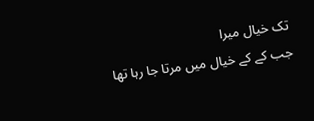تک خیال میرا
جب کے کے خیال میں مرتا جا رہا تھا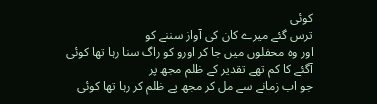کوئی
ترس گئے میرے کان کی آواز سننے کو
اور وہ محفلوں میں جا کر اورو کو راگ سنا رہا تھا کوئی
آگئے کا کم تھے تقدیر کے ظلم مجھ پر
جو اب زمانے سے مل کر مجھ پے ظلم کر رہا تھا کوئی